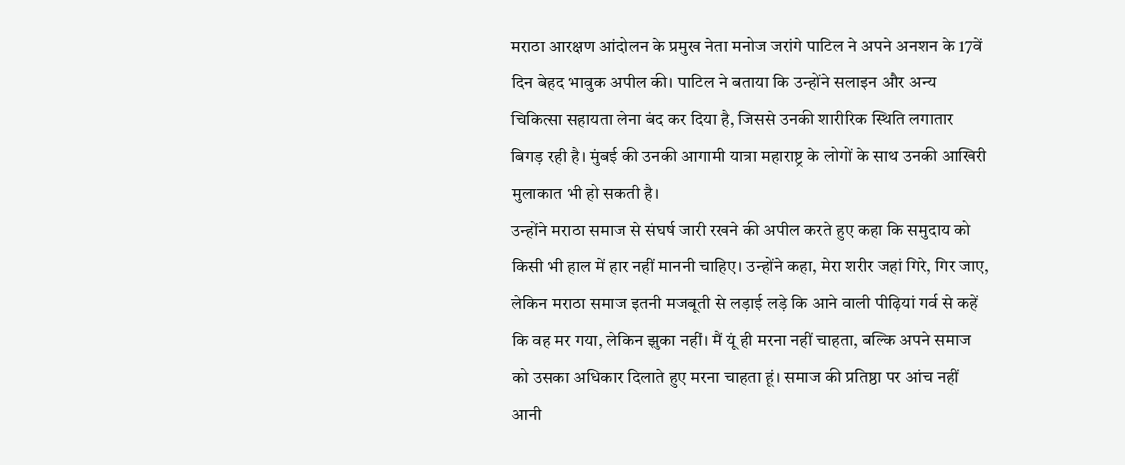मराठा आरक्षण आंदोलन के प्रमुख नेता मनोज जरांगे पाटिल ने अपने अनशन के 17वें दिन बेहद भावुक अपील की। पाटिल ने बताया कि उन्होंने सलाइन और अन्य चिकित्सा सहायता लेना बंद कर दिया है, जिससे उनकी शारीरिक स्थिति लगातार बिगड़ रही है। मुंबई की उनकी आगामी यात्रा महाराष्ट्र के लोगों के साथ उनकी आखिरी मुलाकात भी हो सकती है।
उन्होंने मराठा समाज से संघर्ष जारी रखने की अपील करते हुए कहा कि समुदाय को किसी भी हाल में हार नहीं माननी चाहिए। उन्होंने कहा, मेरा शरीर जहां गिरे, गिर जाए, लेकिन मराठा समाज इतनी मजबूती से लड़ाई लड़े कि आने वाली पीढ़ियां गर्व से कहें कि वह मर गया, लेकिन झुका नहीं। मैं यूं ही मरना नहीं चाहता, बल्कि अपने समाज को उसका अधिकार दिलाते हुए मरना चाहता हूं। समाज की प्रतिष्ठा पर आंच नहीं आनी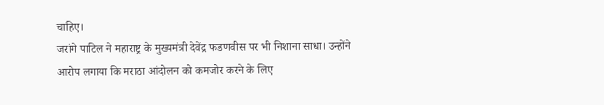चाहिए।
जरांगे पाटिल ने महाराष्ट्र के मुख्यमंत्री देवेंद्र फडणवीस पर भी निशाना साधा। उन्होंने आरोप लगाया कि मराठा आंदोलन को कमजोर करने के लिए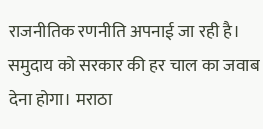राजनीतिक रणनीति अपनाई जा रही है। समुदाय को सरकार की हर चाल का जवाब देना होगा। मराठा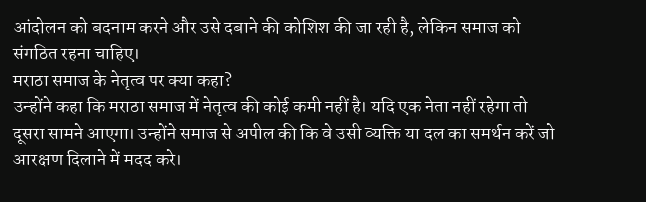आंदोलन को बदनाम करने और उसे दबाने की कोशिश की जा रही है, लेकिन समाज को संगठित रहना चाहिए।
मराठा समाज के नेतृत्व पर क्या कहा?
उन्होंने कहा कि मराठा समाज में नेतृत्व की कोई कमी नहीं है। यदि एक नेता नहीं रहेगा तो दूसरा सामने आएगा। उन्होंने समाज से अपील की कि वे उसी व्यक्ति या दल का समर्थन करें जो आरक्षण दिलाने में मदद करे।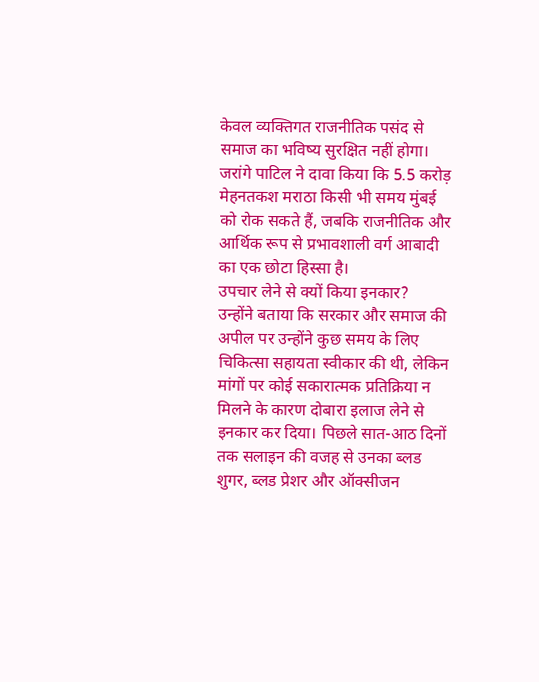केवल व्यक्तिगत राजनीतिक पसंद से समाज का भविष्य सुरक्षित नहीं होगा। जरांगे पाटिल ने दावा किया कि 5.5 करोड़ मेहनतकश मराठा किसी भी समय मुंबई को रोक सकते हैं, जबकि राजनीतिक और आर्थिक रूप से प्रभावशाली वर्ग आबादी का एक छोटा हिस्सा है।
उपचार लेने से क्यों किया इनकार?
उन्होंने बताया कि सरकार और समाज की अपील पर उन्होंने कुछ समय के लिए चिकित्सा सहायता स्वीकार की थी, लेकिन मांगों पर कोई सकारात्मक प्रतिक्रिया न मिलने के कारण दोबारा इलाज लेने से इनकार कर दिया। पिछले सात-आठ दिनों तक सलाइन की वजह से उनका ब्लड शुगर, ब्लड प्रेशर और ऑक्सीजन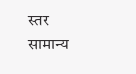स्तर सामान्य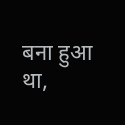बना हुआ था,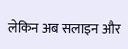लेकिन अब सलाइन और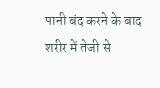पानी बंद करने के बाद शरीर में तेजी से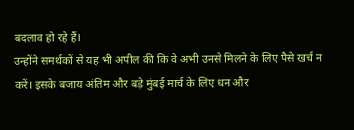बदलाव हो रहे हैं।
उन्होंने समर्थकों से यह भी अपील की कि वे अभी उनसे मिलने के लिए पैसे खर्च न करें। इसके बजाय अंतिम और बड़े मुंबई मार्च के लिए धन और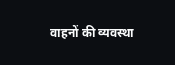वाहनों की व्यवस्था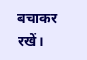बचाकर रखें।